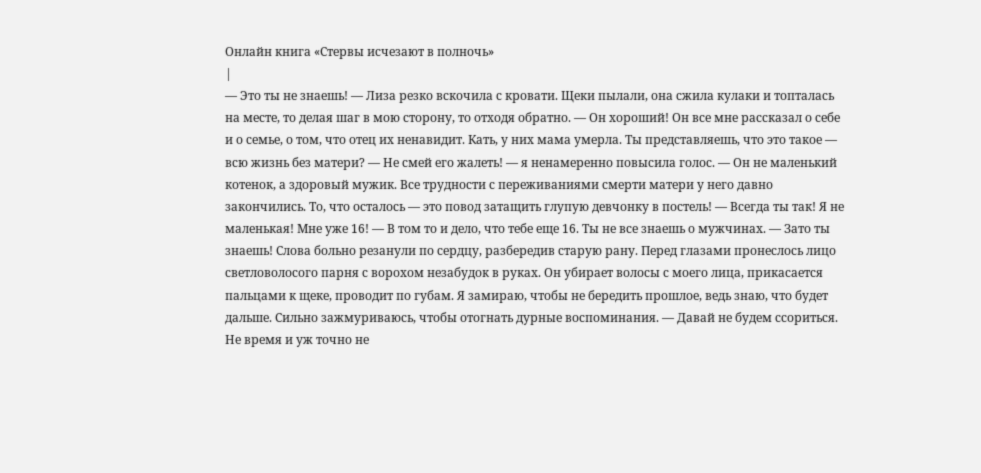Онлайн книга «Стервы исчезают в полночь»
|
— Это ты не знаешь! — Лиза резко вскочила с кровати. Щеки пылали, она сжила кулаки и топталась на месте, то делая шаг в мою сторону, то отходя обратно. — Он хороший! Он все мне рассказал о себе и о семье, о том, что отец их ненавидит. Кать, у них мама умерла. Ты представляешь, что это такое — всю жизнь без матери? — Не смей его жалеть! — я ненамеренно повысила голос. — Он не маленький котенок, а здоровый мужик. Все трудности с переживаниями смерти матери у него давно закончились. То, что осталось — это повод затащить глупую девчонку в постель! — Всегда ты так! Я не маленькая! Мне уже 16! — В том то и дело, что тебе еще 16. Ты не все знаешь о мужчинах. — Зато ты знаешь! Слова больно резанули по сердцу, разбередив старую рану. Перед глазами пронеслось лицо светловолосого парня с ворохом незабудок в руках. Он убирает волосы с моего лица, прикасается пальцами к щеке, проводит по губам. Я замираю, чтобы не бередить прошлое, ведь знаю, что будет дальше. Сильно зажмуриваюсь, чтобы отогнать дурные воспоминания. — Давай не будем ссориться. Не время и уж точно не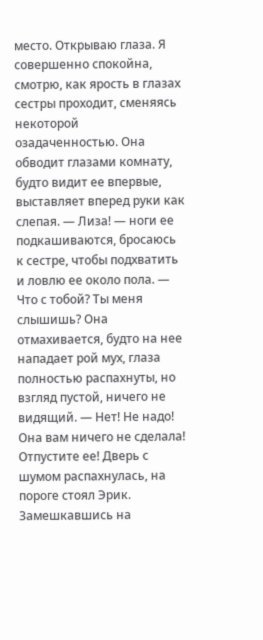место. Открываю глаза. Я совершенно спокойна, смотрю, как ярость в глазах сестры проходит, сменяясь некоторой озадаченностью. Она обводит глазами комнату, будто видит ее впервые, выставляет вперед руки как слепая. — Лиза! — ноги ее подкашиваются, бросаюсь к сестре, чтобы подхватить и ловлю ее около пола. — Что с тобой? Ты меня слышишь? Она отмахивается, будто на нее нападает рой мух, глаза полностью распахнуты, но взгляд пустой, ничего не видящий. — Нет! Не надо! Она вам ничего не сделала! Отпустите ее! Дверь с шумом распахнулась, на пороге стоял Эрик. Замешкавшись на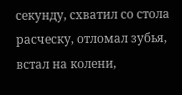секунду, схватил со стола расческу, отломал зубья, встал на колени,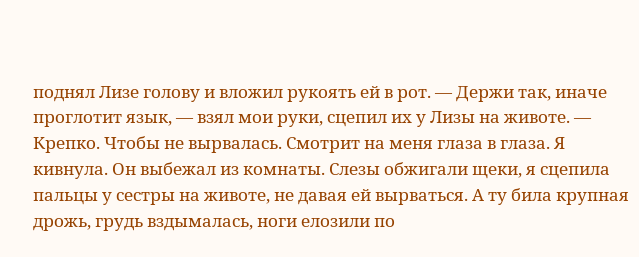поднял Лизе голову и вложил рукоять ей в рот. — Держи так, иначе проглотит язык, — взял мои руки, сцепил их у Лизы на животе. — Крепко. Чтобы не вырвалась. Смотрит на меня глаза в глаза. Я кивнула. Он выбежал из комнаты. Слезы обжигали щеки, я сцепила пальцы у сестры на животе, не давая ей вырваться. А ту била крупная дрожь, грудь вздымалась, ноги елозили по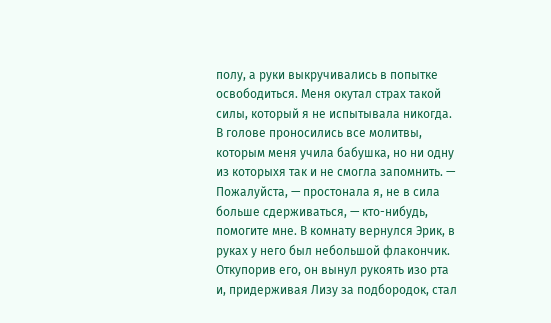полу, а руки выкручивались в попытке освободиться. Меня окутал страх такой силы, который я не испытывала никогда. В голове проносились все молитвы, которым меня учила бабушка, но ни одну из которыхя так и не смогла запомнить. — Пожалуйста, — простонала я, не в сила больше сдерживаться, — кто-нибудь, помогите мне. В комнату вернулся Эрик, в руках у него был небольшой флакончик. Откупорив его, он вынул рукоять изо рта и, придерживая Лизу за подбородок, стал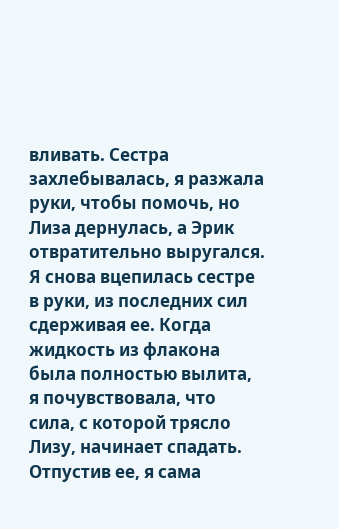вливать. Сестра захлебывалась, я разжала руки, чтобы помочь, но Лиза дернулась, а Эрик отвратительно выругался. Я снова вцепилась сестре в руки, из последних сил сдерживая ее. Когда жидкость из флакона была полностью вылита, я почувствовала, что сила, с которой трясло Лизу, начинает спадать. Отпустив ее, я сама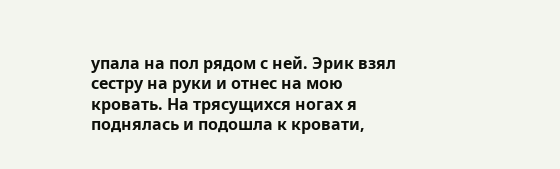упала на пол рядом с ней. Эрик взял сестру на руки и отнес на мою кровать. На трясущихся ногах я поднялась и подошла к кровати,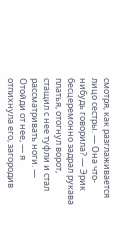смотря, как разглаживается лицо сестры. — Она что-нибудь говорила? — Эрик бесцеремонно задрал рукава платья, отогнул ворот, стащил с нее туфли и стал рассматривать ноги. — Отойди от нее, — я отпихнула его, загородив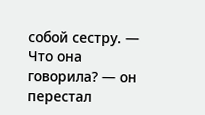собой сестру. — Что она говорила? — он перестал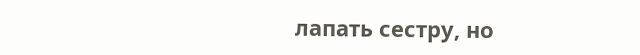лапать сестру, но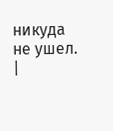никуда не ушел. |